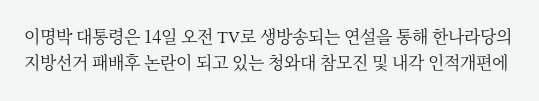이명박 대통령은 14일 오전 TV로 생방송되는 연설을 통해 한나라당의 지방선거 패배후 논란이 되고 있는 청와대 참모진 및 내각 인적개편에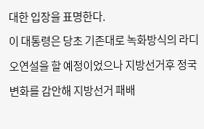대한 입장을 표명한다.
이 대통령은 당초 기존대로 녹화방식의 라디오연설을 할 예정이었으나 지방선거후 정국 변화를 감안해 지방선거 패배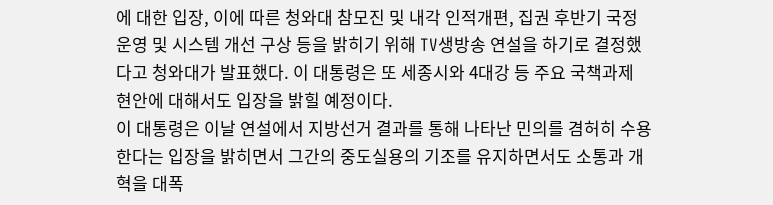에 대한 입장, 이에 따른 청와대 참모진 및 내각 인적개편, 집권 후반기 국정운영 및 시스템 개선 구상 등을 밝히기 위해 TV생방송 연설을 하기로 결정했다고 청와대가 발표했다. 이 대통령은 또 세종시와 4대강 등 주요 국책과제 현안에 대해서도 입장을 밝힐 예정이다.
이 대통령은 이날 연설에서 지방선거 결과를 통해 나타난 민의를 겸허히 수용한다는 입장을 밝히면서 그간의 중도실용의 기조를 유지하면서도 소통과 개혁을 대폭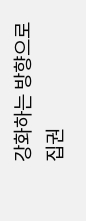강화하는 방향으로 집권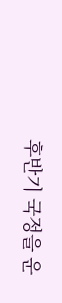후반기 국정을 운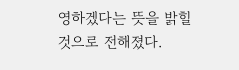영하겠다는 뜻을 밝힐 것으로 전해졌다.